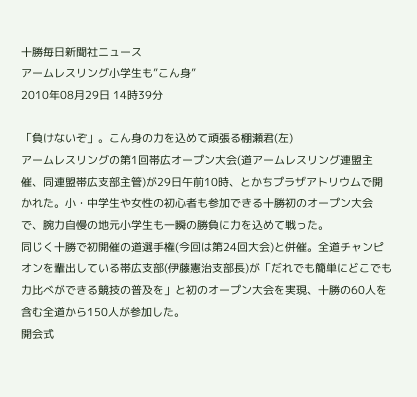十勝毎日新聞社ニュース
アームレスリング小学生も”こん身”
2010年08月29日 14時39分

「負けないぞ」。こん身の力を込めて頑張る棚瀬君(左)
アームレスリングの第1回帯広オープン大会(道アームレスリング連盟主催、同連盟帯広支部主管)が29日午前10時、とかちプラザアトリウムで開かれた。小・中学生や女性の初心者も参加できる十勝初のオープン大会で、腕力自慢の地元小学生も一瞬の勝負に力を込めて戦った。
同じく十勝で初開催の道選手権(今回は第24回大会)と併催。全道チャンピオンを輩出している帯広支部(伊藤憲治支部長)が「だれでも簡単にどこでも力比べができる競技の普及を」と初のオープン大会を実現、十勝の60人を含む全道から150人が参加した。
開会式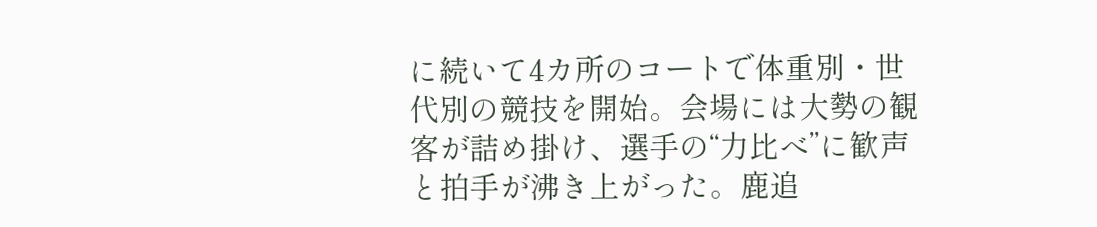に続いて4カ所のコートで体重別・世代別の競技を開始。会場には大勢の観客が詰め掛け、選手の“力比べ”に歓声と拍手が沸き上がった。鹿追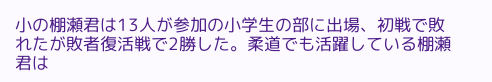小の棚瀬君は13人が参加の小学生の部に出場、初戦で敗れたが敗者復活戦で2勝した。柔道でも活躍している棚瀬君は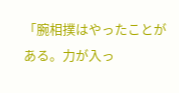「腕相撲はやったことがある。力が入っ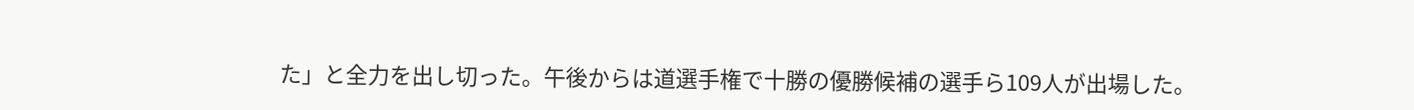た」と全力を出し切った。午後からは道選手権で十勝の優勝候補の選手ら109人が出場した。